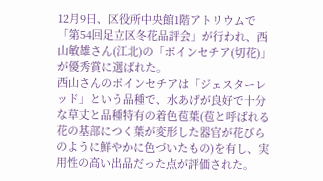12月9日、区役所中央館1階アトリウムで「第54回足立区冬花品評会」が行われ、西山敏雄さん(江北)の「ポインセチア(切花)」が優秀賞に選ばれた。
西山さんのポインセチアは「ジェスターレッド」という品種で、水あげが良好で十分な草丈と品種特有の着色苞葉(苞と呼ばれる花の基部につく葉が変形した器官が花びらのように鮮やかに色づいたもの)を有し、実用性の高い出品だった点が評価された。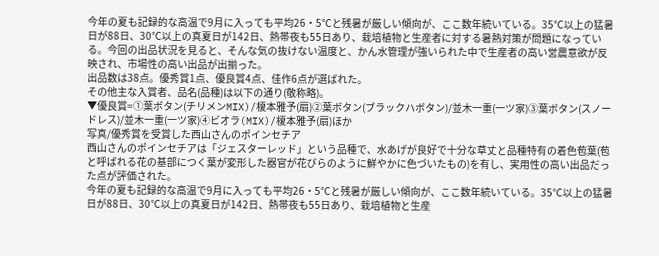今年の夏も記録的な高温で9月に入っても平均26・5℃と残暑が厳しい傾向が、ここ数年続いている。35℃以上の猛暑日が88日、30℃以上の真夏日が142日、熱帯夜も55日あり、栽培植物と生産者に対する暑熱対策が問題になっている。今回の出品状況を見ると、そんな気の抜けない温度と、かん水管理が強いられた中で生産者の高い営農意欲が反映され、市場性の高い出品が出揃った。
出品数は38点。優秀賞1点、優良賞4点、佳作6点が選ばれた。
その他主な入賞者、品名(品種)は以下の通り(敬称略)。
▼優良賞=①葉ボタン(チリメンMIX)/榎本雅予(扇)②葉ボタン(ブラックハボタン)/並木一重(一ツ家)③葉ボタン(スノードレス)/並木一重(一ツ家)④ビオラ(MIX)/榎本雅予(扇)ほか
写真/優秀賞を受賞した西山さんのポインセチア
西山さんのポインセチアは「ジェスターレッド」という品種で、水あげが良好で十分な草丈と品種特有の着色苞葉(苞と呼ばれる花の基部につく葉が変形した器官が花びらのように鮮やかに色づいたもの)を有し、実用性の高い出品だった点が評価された。
今年の夏も記録的な高温で9月に入っても平均26・5℃と残暑が厳しい傾向が、ここ数年続いている。35℃以上の猛暑日が88日、30℃以上の真夏日が142日、熱帯夜も55日あり、栽培植物と生産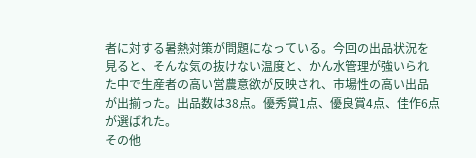者に対する暑熱対策が問題になっている。今回の出品状況を見ると、そんな気の抜けない温度と、かん水管理が強いられた中で生産者の高い営農意欲が反映され、市場性の高い出品が出揃った。出品数は38点。優秀賞1点、優良賞4点、佳作6点が選ばれた。
その他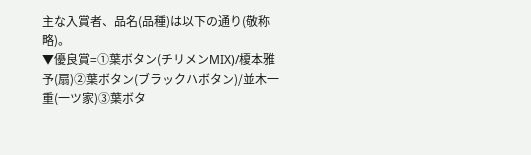主な入賞者、品名(品種)は以下の通り(敬称略)。
▼優良賞=①葉ボタン(チリメンMIX)/榎本雅予(扇)②葉ボタン(ブラックハボタン)/並木一重(一ツ家)③葉ボタ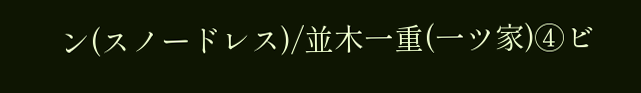ン(スノードレス)/並木一重(一ツ家)④ビ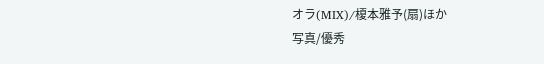オラ(MIX)/榎本雅予(扇)ほか
写真/優秀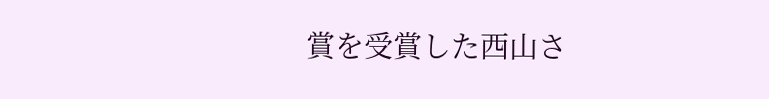賞を受賞した西山さ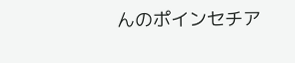んのポインセチア